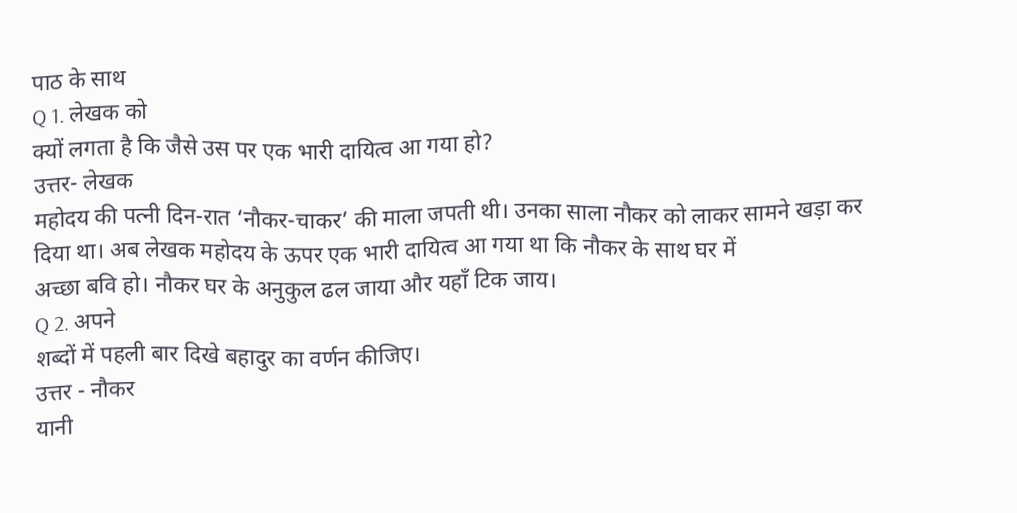पाठ के साथ
Q 1. लेखक को
क्यों लगता है कि जैसे उस पर एक भारी दायित्व आ गया हो?
उत्तर- लेखक
महोदय की पत्नी दिन-रात ‘नौकर-चाकर’ की माला जपती थी। उनका साला नौकर को लाकर सामने खड़ा कर
दिया था। अब लेखक महोदय के ऊपर एक भारी दायित्व आ गया था कि नौकर के साथ घर में
अच्छा बवि हो। नौकर घर के अनुकुल ढल जाया और यहाँ टिक जाय।
Q 2. अपने
शब्दों में पहली बार दिखे बहादुर का वर्णन कीजिए।
उत्तर - नौकर
यानी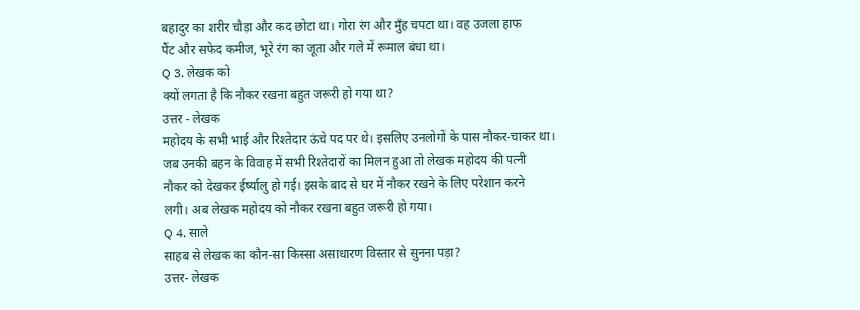बहादुर का शरीर चौड़ा और कद छोटा था। गोरा रंग और मुँह चपटा था। वह उजला हाफ
पैंट और सफेद कमीज, भूरे रंग का जूता और गले में रूमाल बंधा था।
Q 3. लेखक को
क्यों लगता है कि नौकर रखना बहुत जरूरी हो गया था?
उत्तर - लेखक
महोदय के सभी भाई और रिश्तेदार ऊंचे पद पर थे। इसलिए उनलोगों के पास नौकर-चाकर था।
जब उनकी बहन के विवाह में सभी रिश्तेदारों का मिलन हुआ तो लेखक महोदय की पत्नी
नौकर को देखकर ईर्ष्यालु हो गई। इसके बाद से घर में नौकर रखने के लिए परेशान करने
लगी। अब लेखक महोदय को नौकर रखना बहुत जरूरी हो गया।
Q 4. साले
साहब से लेखक का कौन-सा किस्सा असाधारण विस्तार से सुनना पड़ा?
उत्तर- लेखक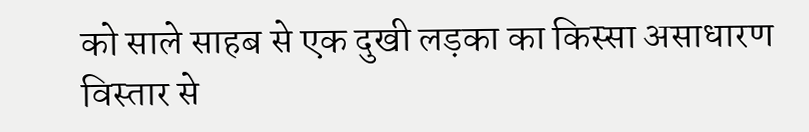को साले साहब से एक दुखी लड़का का किस्सा असाधारण विस्तार से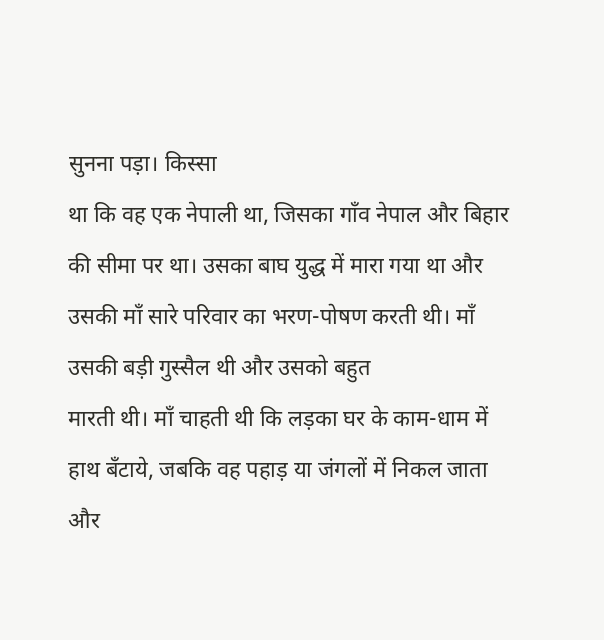सुनना पड़ा। किस्सा
था कि वह एक नेपाली था, जिसका गाँव नेपाल और बिहार की सीमा पर था। उसका बाघ युद्ध में मारा गया था और
उसकी माँ सारे परिवार का भरण-पोषण करती थी। माँ उसकी बड़ी गुस्सैल थी और उसको बहुत
मारती थी। माँ चाहती थी कि लड़का घर के काम-धाम में हाथ बँटाये, जबकि वह पहाड़ या जंगलों में निकल जाता और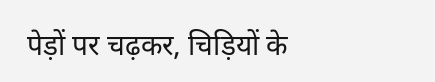पेड़ों पर चढ़कर, चिड़ियों के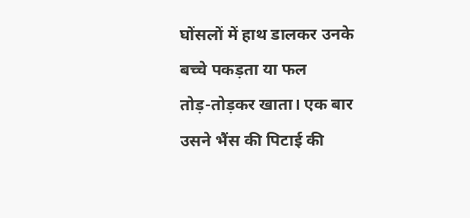घोंसलों में हाथ डालकर उनके बच्चे पकड़ता या फल
तोड़-तोड़कर खाता। एक बार उसने भैंस की पिटाई की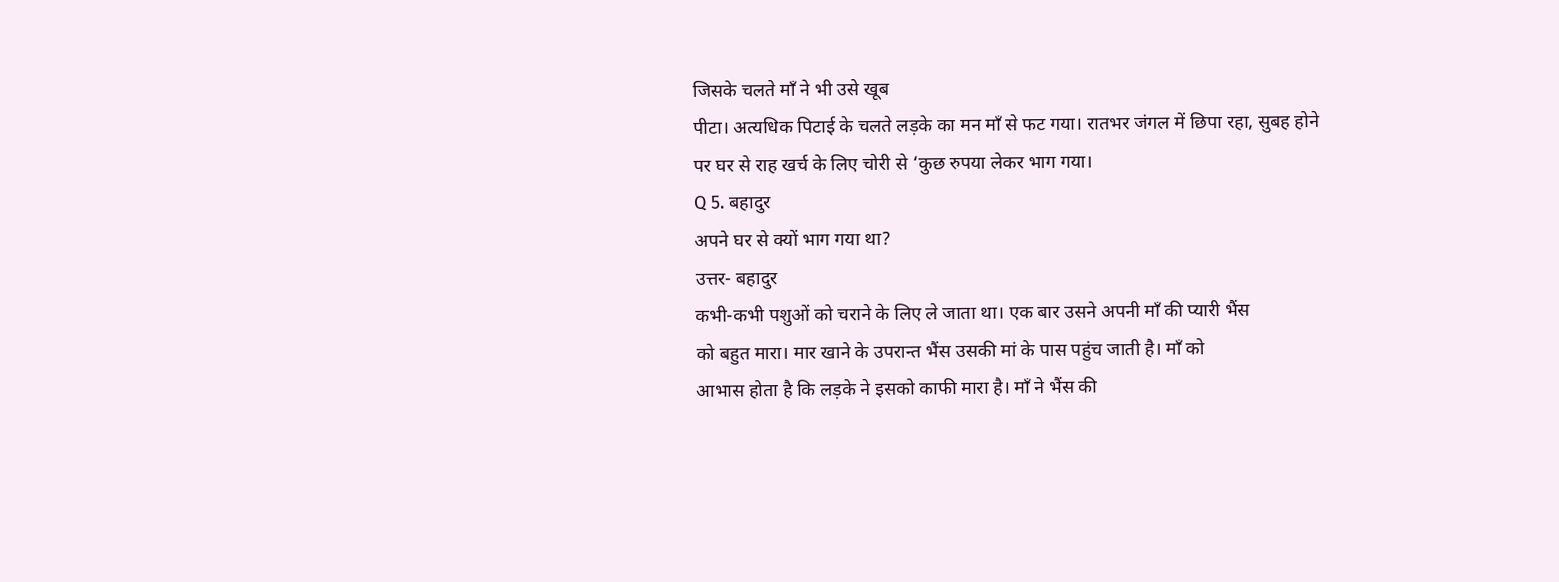जिसके चलते माँ ने भी उसे खूब
पीटा। अत्यधिक पिटाई के चलते लड़के का मन माँ से फट गया। रातभर जंगल में छिपा रहा, सुबह होने पर घर से राह खर्च के लिए चोरी से ‘कुछ रुपया लेकर भाग गया।
Q 5. बहादुर
अपने घर से क्यों भाग गया था?
उत्तर- बहादुर
कभी-कभी पशुओं को चराने के लिए ले जाता था। एक बार उसने अपनी माँ की प्यारी भैंस
को बहुत मारा। मार खाने के उपरान्त भैंस उसकी मां के पास पहुंच जाती है। माँ को
आभास होता है कि लड़के ने इसको काफी मारा है। माँ ने भैंस की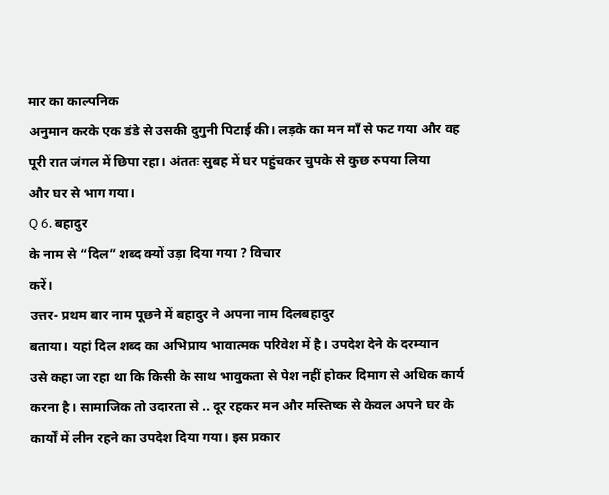मार का काल्पनिक
अनुमान करके एक डंडे से उसकी दुगुनी पिटाई की। लड़के का मन माँ से फट गया और वह
पूरी रात जंगल में छिपा रहा। अंततः सुबह में घर पहुंचकर चुपके से कुछ रुपया लिया
और घर से भाग गया।
Q 6. बहादुर
के नाम से “दिल” शब्द क्यों उड़ा दिया गया ? विचार
करें।
उत्तर- प्रथम बार नाम पूछने में बहादुर ने अपना नाम दिलबहादुर
बताया। यहां दिल शब्द का अभिप्राय भावात्मक परिवेश में है। उपदेश देने के दरम्यान
उसे कहा जा रहा था कि किसी के साथ भावुकता से पेश नहीं होकर दिमाग से अधिक कार्य
करना है। सामाजिक तो उदारता से .. दूर रहकर मन और मस्तिष्क से केवल अपने घर के
कार्यों में लीन रहने का उपदेश दिया गया। इस प्रकार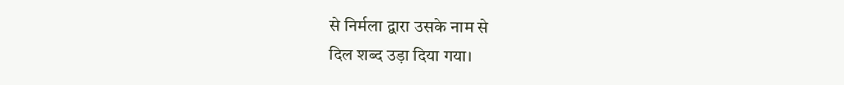से निर्मला द्वारा उसके नाम से
दिल शब्द उड़ा दिया गया।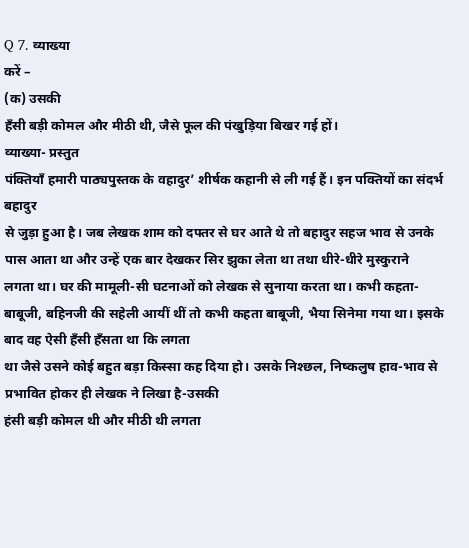Q 7. व्याख्या
करें –
(क) उसकी
हँसी बड़ी कोमल और मीठी थी, जैसे फूल की पंखुड़िया बिखर गई हों।
व्याख्या- प्रस्तुत
पंक्तियाँ हमारी पाठ्यपुस्तक के वहादुर’ शीर्षक कहानी से ली गई हैं। इन पक्तियों का संदर्भ बहादुर
से जुड़ा हुआ है। जब लेखक शाम को दफ्तर से घर आते थे तो बहादुर सहज भाव से उनके
पास आता था और उन्हें एक बार देखकर सिर झुका लेता था तथा धीरे-धीरे मुस्कुराने
लगता था। घर की मामूली-सी घटनाओं को लेखक से सुनाया करता था। कभी कहता-बाबूजी, बहिनजी की सहेली आयीं थीं तो कभी कहता बाबूजी, भैया सिनेमा गया था। इसके बाद वह ऐसी हँसी हँसता था कि लगता
था जैसे उसने कोई बहुत बड़ा किस्सा कह दिया हो। उसके निश्छल, निष्कलुष हाव-भाव से प्रभावित होकर ही लेखक ने लिखा है-उसकी
हंसी बड़ी कोमल थी और मीठी थी लगता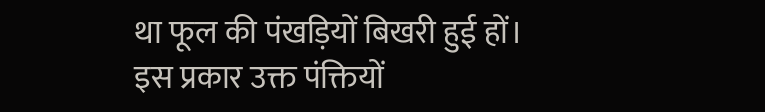था फूल की पंखड़ियों बिखरी हुई हों।
इस प्रकार उक्त पंक्तियों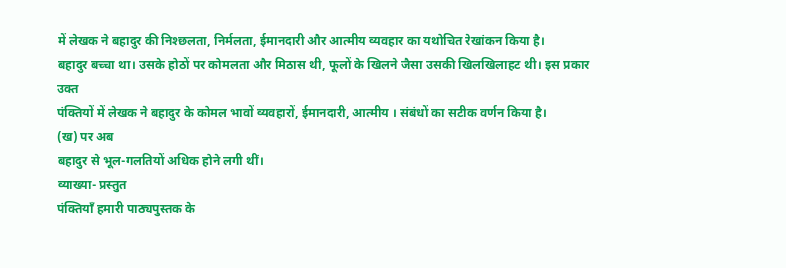में लेखक ने बहादुर की निश्छलता, निर्मलता, ईमानदारी और आत्मीय व्यवहार का यथोचित रेखांकन किया है।
बहादुर बच्चा था। उसके होठों पर कोमलता और मिठास थी, फूलों के खिलने जैसा उसकी खिलखिलाहट थी। इस प्रकार उक्त
पंक्तियों में लेखक ने बहादुर के कोमल भावों व्यवहारों, ईमानदारी, आत्मीय । संबंधों का सटीक वर्णन किया है।
(ख) पर अब
बहादुर से भूल-गलतियों अधिक होने लगी थीं।
व्याख्या- प्रस्तुत
पंक्तियाँ हमारी पाठ्यपुस्तक के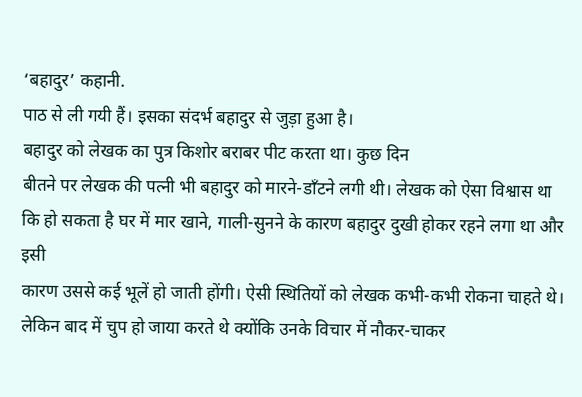‘बहादुर’ कहानी.
पाठ से ली गयी हैं। इसका संदर्भ बहादुर से जुड़ा हुआ है।
बहादुर को लेखक का पुत्र किशोर बराबर पीट करता था। कुछ दिन
बीतने पर लेखक की पत्नी भी बहादुर को मारने-डाँटने लगी थी। लेखक को ऐसा विश्वास था
कि हो सकता है घर में मार खाने, गाली-सुनने के कारण बहादुर दुखी होकर रहने लगा था और इसी
कारण उससे कई भूलें हो जाती होंगी। ऐसी स्थितियों को लेखक कभी-कभी रोकना चाहते थे।
लेकिन बाद में चुप हो जाया करते थे क्योंकि उनके विचार में नौकर-चाकर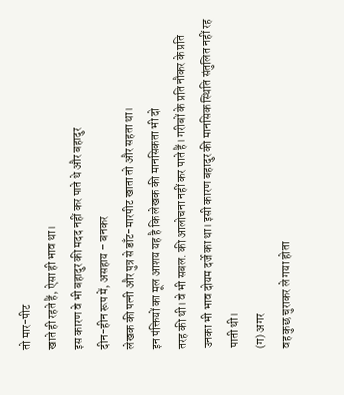तो मार-पीट
खाते ही रहते हैं, ऐसा ही भाव था।
इस कारण वे भी बहादुर की मदद नहीं कर पाते थे और बहादुर
दीन-हीन रूप में, असहाय – बनकर
लेखक की पत्नी और पुत्र से डाँट-मारपीट खाता तो और सहता था।
इन पंक्तियों का मूल आशय यह है कि लेखक की मानसिकता भी दो
तरह की थी। वे भी सबल. की आलोचना नहीं कर पाते हैं। गरीबों के प्रति नौकर के प्रति
उनका भी भाव दोयम दर्जे का था। इसी कारण बहादुर की मानसिक स्थिति संतुलित नहीं रह
पाती थी।
(ग) अगर
वह कुछ चुराकर ले गया होता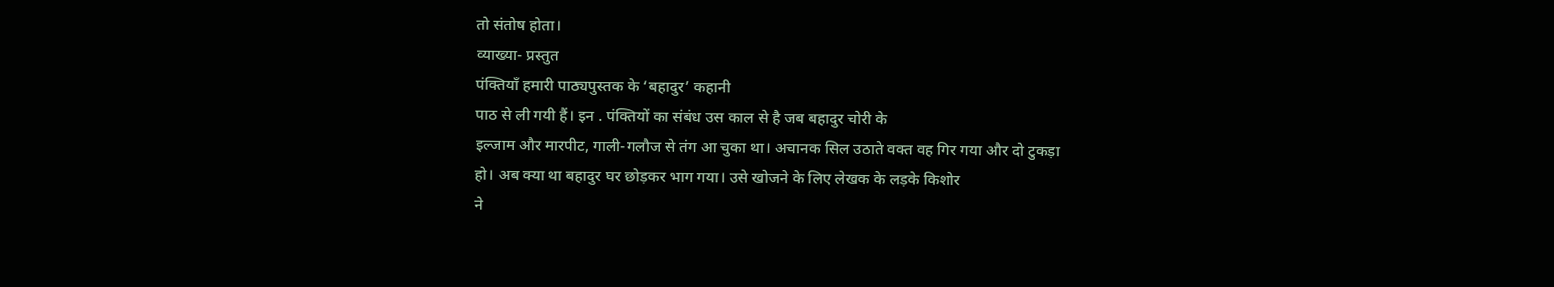तो संतोष होता।
व्याख्या- प्रस्तुत
पंक्तियाँ हमारी पाठ्यपुस्तक के ‘बहादुर’ कहानी
पाठ से ली गयी हैं। इन . पंक्तियों का संबंध उस काल से है जब बहादुर चोरी के
इल्जाम और मारपीट, गाली-गलौज से तंग आ चुका था। अचानक सिल उठाते वक्त वह गिर गया और दो टुकड़ा
हो। अब क्या था बहादुर घर छोड़कर भाग गया। उसे खोजने के लिए लेखक के लड़के किशोर
ने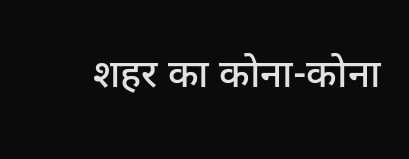शहर का कोना-कोना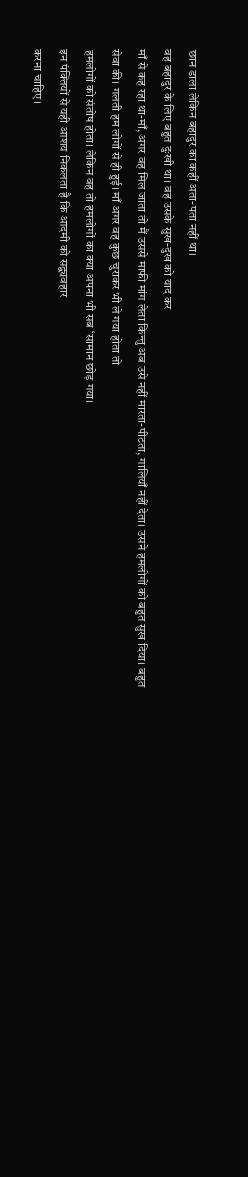छान डाला लेकिन बहादुर का कहीं अता-पता नहीं था।
वह बहादुर के लिए बहुत दुःखी था। वह उसके सुख-दुख को याद कर
माँ से कह रहा था-माँ, अगर वह मिल जाता तो मैं उससे माफी मांग लेता किन्तु अब उसे नहीं मारता-पीटता, गालियाँ नहीं देता। उसने हमलोगों को बहुत सुख दिया। बहुत
सेवा की। गलती हम लोगों से ही हुई। माँ अगर वह कुछ चुराकर भी ले गया होता तो
हमलोगों को संतोष होता। लेकिन वह तो हमलोगों का क्या अपना भी सब ‘सामान छोड़ गया।
इन पंक्तियों से यही आशय निकलता है कि आदमी को सद्व्यवहार
करना चाहिए।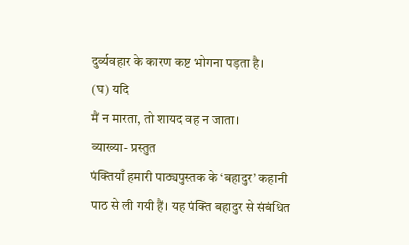दुर्व्यवहार के कारण कष्ट भोगना पड़ता है।
(घ) यदि
मैं न मारता, तो शायद वह न जाता।
व्याख्या- प्रस्तुत
पंक्तियाँ हमारी पाठ्यपुस्तक के ‘बहादुर’ कहानी
पाठ से ली गयी हैं। यह पंक्ति बहादुर से संबंधित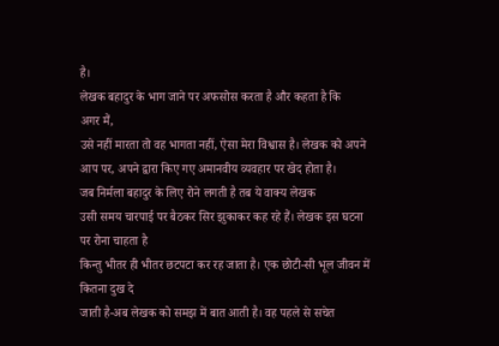है।
लेखक बहादुर के भाग जाने पर अफसोस करता है और कहता है कि
अगर मैं,
उसे नहीं मारता तो वह भागता नहीं, ऐसा मेरा विश्वास है। लेखक को अपने आप पर, अपने द्वारा किए गए अमानवीय व्यवहार पर खेद होता है।
जब निर्मला बहादुर के लिए रोने लगती है तब ये वाक्य लेखक
उसी समय चारपाई पर बैठकर सिर झुकाकर कह रहे हैं। लेखक इस घटना पर रोना चाहता है
किन्तु भीतर ही भीतर छटपटा कर रह जाता है। एक छोटी-सी भूल जीवन में कितना दुख दे
जाती है-अब लेखक को समझ में बात आती है। वह पहले से सचेत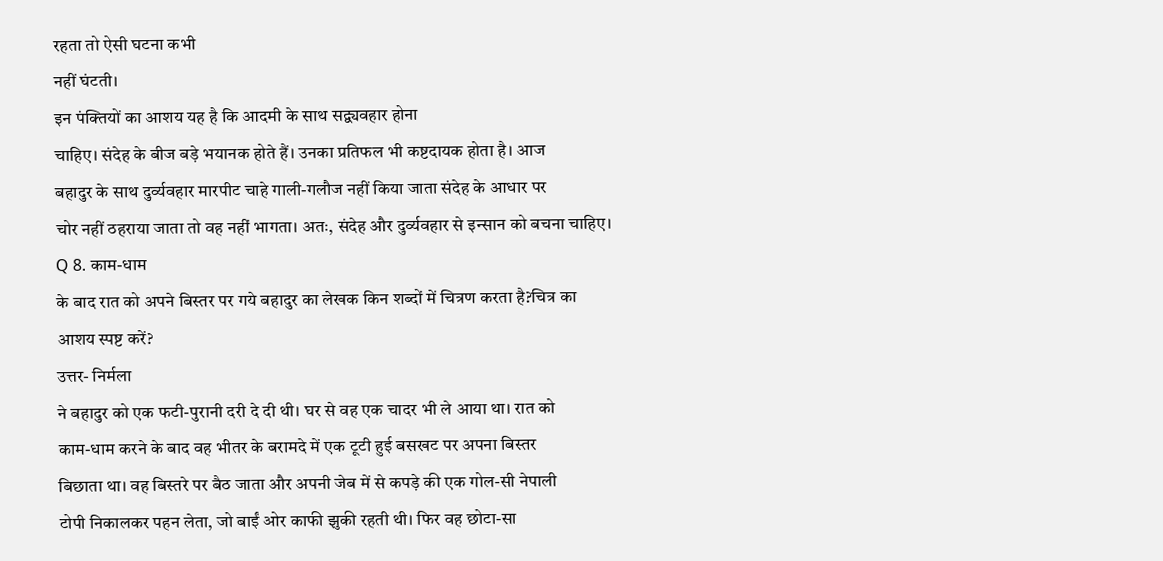रहता तो ऐसी घटना कभी
नहीं घंटती।
इन पंक्तियों का आशय यह है कि आदमी के साथ सद्व्यवहार होना
चाहिए। संदेह के बीज बड़े भयानक होते हैं। उनका प्रतिफल भी कष्टदायक होता है। आज
बहादुर के साथ दुर्व्यवहार मारपीट चाहे गाली-गलौज नहीं किया जाता संदेह के आधार पर
चोर नहीं ठहराया जाता तो वह नहीं भागता। अतः, संदेह और दुर्व्यवहार से इन्सान को बचना चाहिए।
Q 8. काम-धाम
के बाद रात को अपने बिस्तर पर गये बहादुर का लेखक किन शब्दों में चित्रण करता है?चित्र का
आशय स्पष्ट करें?
उत्तर- निर्मला
ने बहादुर को एक फटी-पुरानी दरी दे दी थी। घर से वह एक चादर भी ले आया था। रात को
काम-धाम करने के बाद वह भीतर के बरामदे में एक टूटी हुई बसखट पर अपना बिस्तर
बिछाता था। वह बिस्तरे पर बैठ जाता और अपनी जेब में से कपड़े की एक गोल-सी नेपाली
टोपी निकालकर पहन लेता, जो बाईं ओर काफी झुकी रहती थी। फिर वह छोटा-सा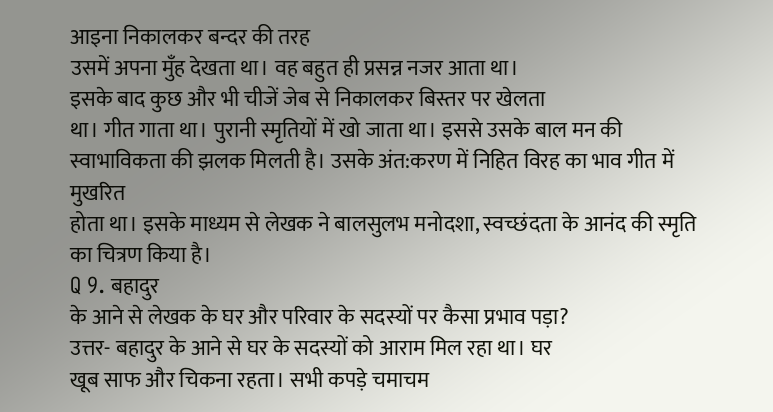आइना निकालकर बन्दर की तरह
उसमें अपना मुँह देखता था। वह बहुत ही प्रसन्न नजर आता था।
इसके बाद कुछ और भी चीजें जेब से निकालकर बिस्तर पर खेलता
था। गीत गाता था। पुरानी स्मृतियों में खो जाता था। इससे उसके बाल मन की
स्वाभाविकता की झलक मिलती है। उसके अंत:करण में निहित विरह का भाव गीत में मुखरित
होता था। इसके माध्यम से लेखक ने बालसुलभ मनोदशा, स्वच्छंदता के आनंद की स्मृति का चित्रण किया है।
Q 9. बहादुर
के आने से लेखक के घर और परिवार के सदस्यों पर कैसा प्रभाव पड़ा?
उत्तर- बहादुर के आने से घर के सदस्यों को आराम मिल रहा था। घर
खूब साफ और चिकना रहता। सभी कपड़े चमाचम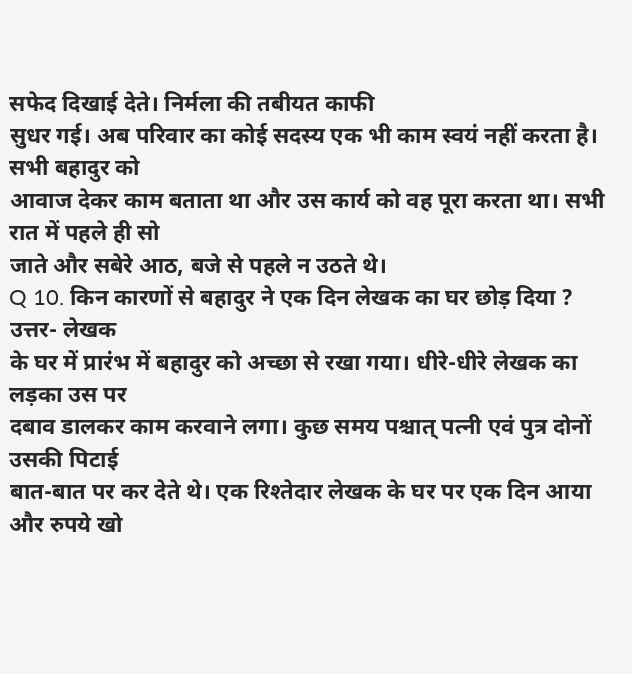सफेद दिखाई देते। निर्मला की तबीयत काफी
सुधर गई। अब परिवार का कोई सदस्य एक भी काम स्वयं नहीं करता है। सभी बहादुर को
आवाज देकर काम बताता था और उस कार्य को वह पूरा करता था। सभी रात में पहले ही सो
जाते और सबेरे आठ, बजे से पहले न उठते थे।
Q 10. किन कारणों से बहादुर ने एक दिन लेखक का घर छोड़ दिया ?
उत्तर- लेखक
के घर में प्रारंभ में बहादुर को अच्छा से रखा गया। धीरे-धीरे लेखक का लड़का उस पर
दबाव डालकर काम करवाने लगा। कुछ समय पश्चात् पत्नी एवं पुत्र दोनों उसकी पिटाई
बात-बात पर कर देते थे। एक रिश्तेदार लेखक के घर पर एक दिन आया और रुपये खो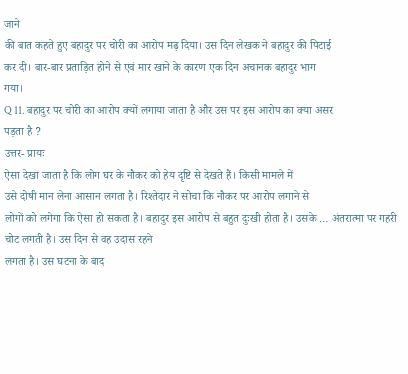जाने
की बात कहते हुए बहादुर पर चोरी का आरोप मढ़ दिया। उस दिन लेखक ने बहादुर की पिटाई
कर दी। बार-बार प्रताड़ित होने से एवं मार खाने के कारण एक दिन अचानक बहादुर भाग
गया।
Q 11. बहादुर पर चोरी का आरोप क्यों लगाया जाता है और उस पर इस आरोप का क्या असर
पड़ता है ?
उत्तर- प्रायः
ऐसा देखा जाता है कि लोग घर के नौकर को हेय दृष्टि से देखते हैं। किसी मामले में
उसे दोषी मान लेना आसान लगता है। रिश्तेदार ने सोचा कि नौकर पर आरोप लगाने से
लोगों को लगेगा कि ऐसा हो सकता है। बहादुर इस आरोप से बहुत दुःखी होता है। उसके … अंतरात्मा पर गहरी चोट लगती है। उस दिन से वह उदास रहने
लगता है। उस घटना के बाद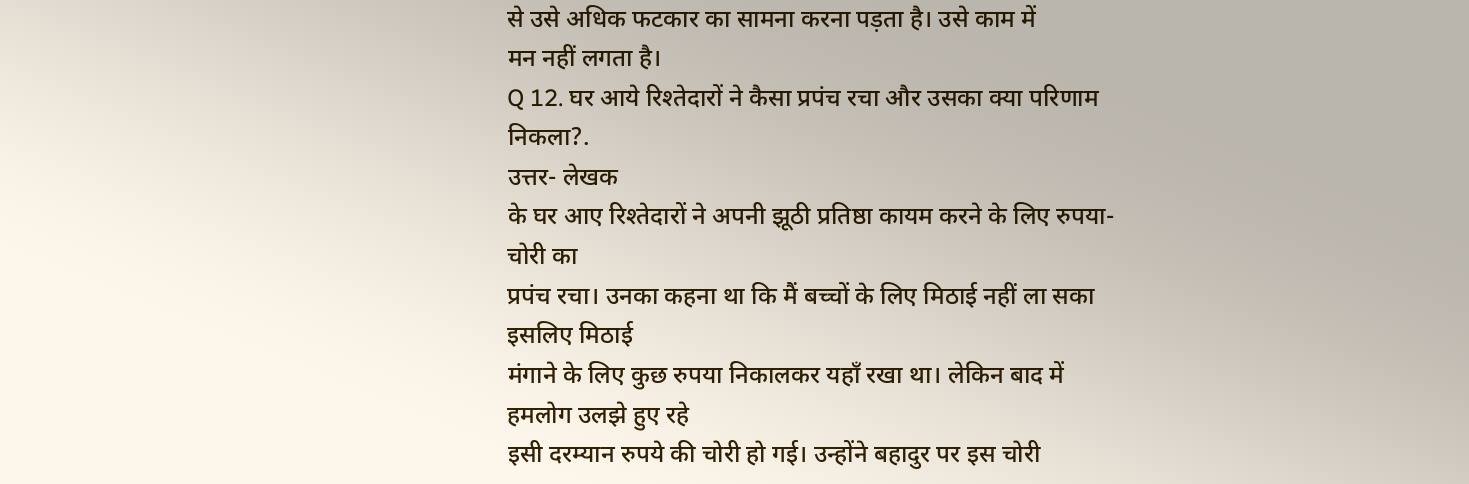से उसे अधिक फटकार का सामना करना पड़ता है। उसे काम में
मन नहीं लगता है।
Q 12. घर आये रिश्तेदारों ने कैसा प्रपंच रचा और उसका क्या परिणाम निकला?.
उत्तर- लेखक
के घर आए रिश्तेदारों ने अपनी झूठी प्रतिष्ठा कायम करने के लिए रुपया-चोरी का
प्रपंच रचा। उनका कहना था कि मैं बच्चों के लिए मिठाई नहीं ला सका इसलिए मिठाई
मंगाने के लिए कुछ रुपया निकालकर यहाँ रखा था। लेकिन बाद में हमलोग उलझे हुए रहे
इसी दरम्यान रुपये की चोरी हो गई। उन्होंने बहादुर पर इस चोरी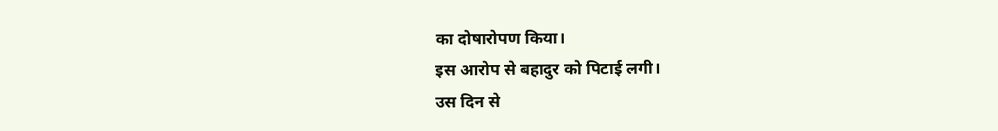का दोषारोपण किया।
इस आरोप से बहादुर को पिटाई लगी।
उस दिन से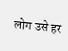लोग उसे हर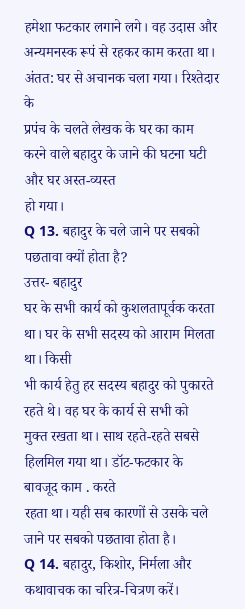हमेशा फटकार लगाने लगे। वह उदास और
अन्यमनस्क रूपं से रहकर काम करता था। अंतत: घर से अचानक चला गया। रिश्तेदार के
प्रपंच के चलते लेखक के घर का काम करने वाले बहादुर के जाने की घटना घटी और घर अस्त-व्यस्त
हो गया।
Q 13. बहादुर के चले जाने पर सबको पछतावा क्यों होता है?
उत्तर- बहादुर
घर के सभी कार्य को कुशलतापूर्वक करता था। घर के सभी सदस्य को आराम मिलता था। किसी
भी कार्य हेतु हर सदस्य बहादुर को पुकारते रहते थे। वह घर के कार्य से सभी को
मुक्त रखता था। साथ रहते-रहते सबसे हिलमिल गया था। डॉट-फटकार के बावजूद काम . करते
रहता था। यही सब कारणों से उसके चले जाने पर सबको पछतावा होता है।
Q 14. बहादुर, किशोर, निर्मला और कथावाचक का चरित्र-चित्रण करें।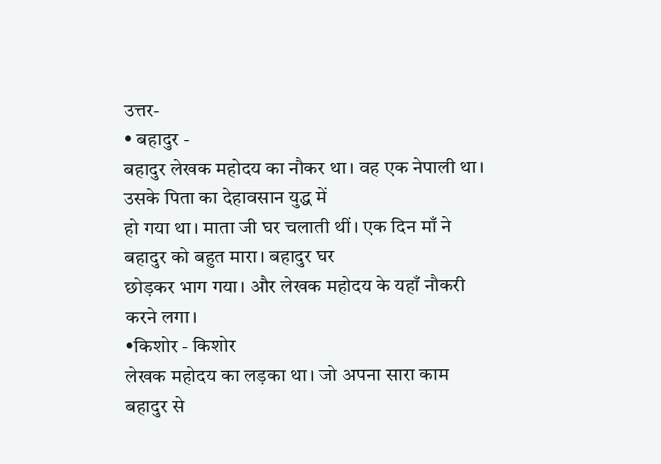उत्तर-
• बहादुर -
बहादुर लेखक महोदय का नौकर था। वह एक नेपाली था। उसके पिता का देहावसान युद्ध में
हो गया था। माता जी घर चलाती थीं। एक दिन माँ ने बहादुर को बहुत मारा। बहादुर घर
छोड़कर भाग गया। और लेखक महोदय के यहाँ नौकरी करने लगा।
•किशोर - किशोर
लेखक महोदय का लड़का था। जो अपना सारा काम बहादुर से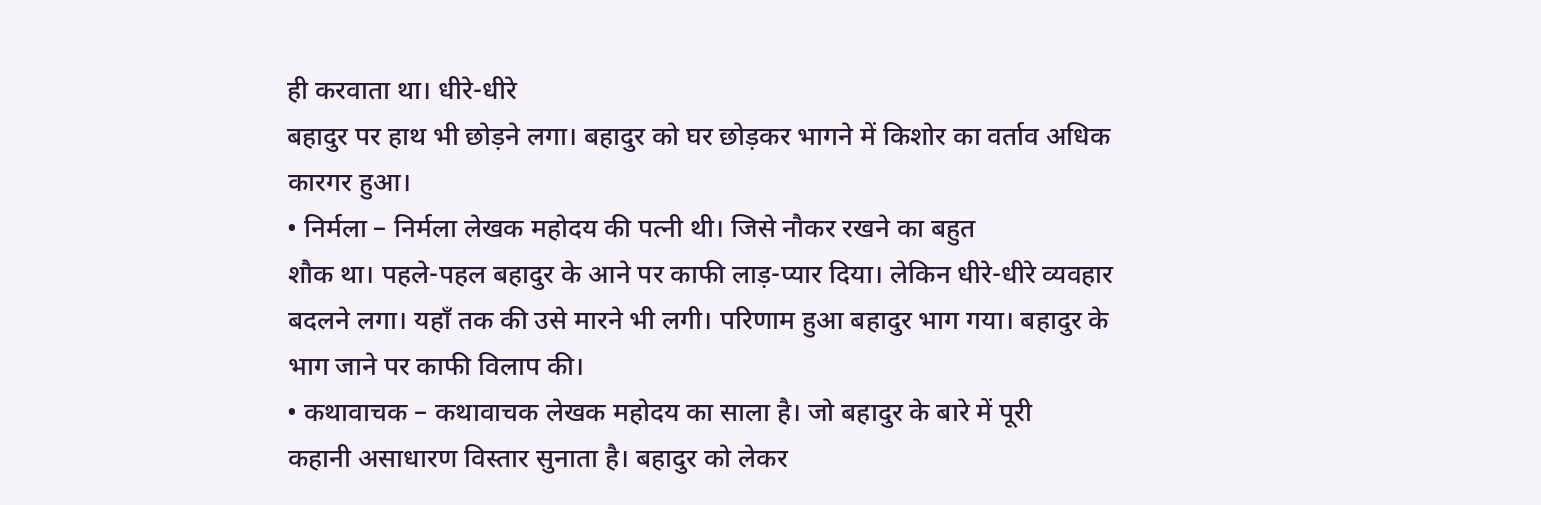ही करवाता था। धीरे-धीरे
बहादुर पर हाथ भी छोड़ने लगा। बहादुर को घर छोड़कर भागने में किशोर का वर्ताव अधिक
कारगर हुआ।
• निर्मला – निर्मला लेखक महोदय की पत्नी थी। जिसे नौकर रखने का बहुत
शौक था। पहले-पहल बहादुर के आने पर काफी लाड़-प्यार दिया। लेकिन धीरे-धीरे व्यवहार
बदलने लगा। यहाँ तक की उसे मारने भी लगी। परिणाम हुआ बहादुर भाग गया। बहादुर के
भाग जाने पर काफी विलाप की।
• कथावाचक – कथावाचक लेखक महोदय का साला है। जो बहादुर के बारे में पूरी
कहानी असाधारण विस्तार सुनाता है। बहादुर को लेकर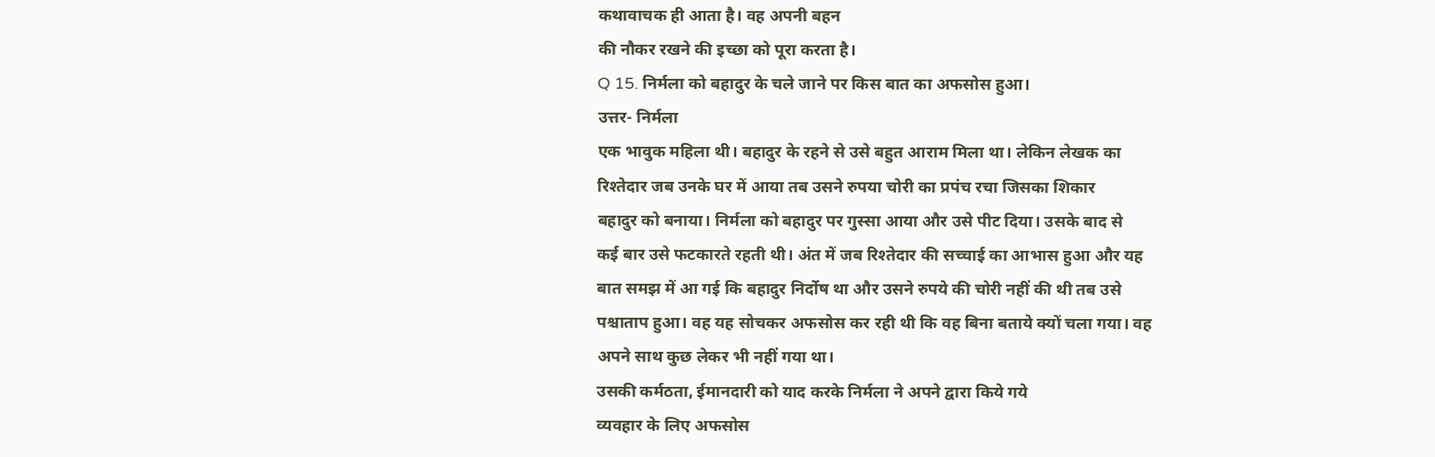कथावाचक ही आता है। वह अपनी बहन
की नौकर रखने की इच्छा को पूरा करता है।
Q 15. निर्मला को बहादुर के चले जाने पर किस बात का अफसोस हुआ।
उत्तर- निर्मला
एक भावुक महिला थी। बहादुर के रहने से उसे बहुत आराम मिला था। लेकिन लेखक का
रिश्तेदार जब उनके घर में आया तब उसने रुपया चोरी का प्रपंच रचा जिसका शिकार
बहादुर को बनाया। निर्मला को बहादुर पर गुस्सा आया और उसे पीट दिया। उसके बाद से
कई बार उसे फटकारते रहती थी। अंत में जब रिश्तेदार की सच्चाई का आभास हुआ और यह
बात समझ में आ गई कि बहादुर निर्दोष था और उसने रुपये की चोरी नहीं की थी तब उसे
पश्चाताप हुआ। वह यह सोचकर अफसोस कर रही थी कि वह बिना बताये क्यों चला गया। वह
अपने साथ कुछ लेकर भी नहीं गया था।
उसकी कर्मठता, ईमानदारी को याद करके निर्मला ने अपने द्वारा किये गये
व्यवहार के लिए अफसोस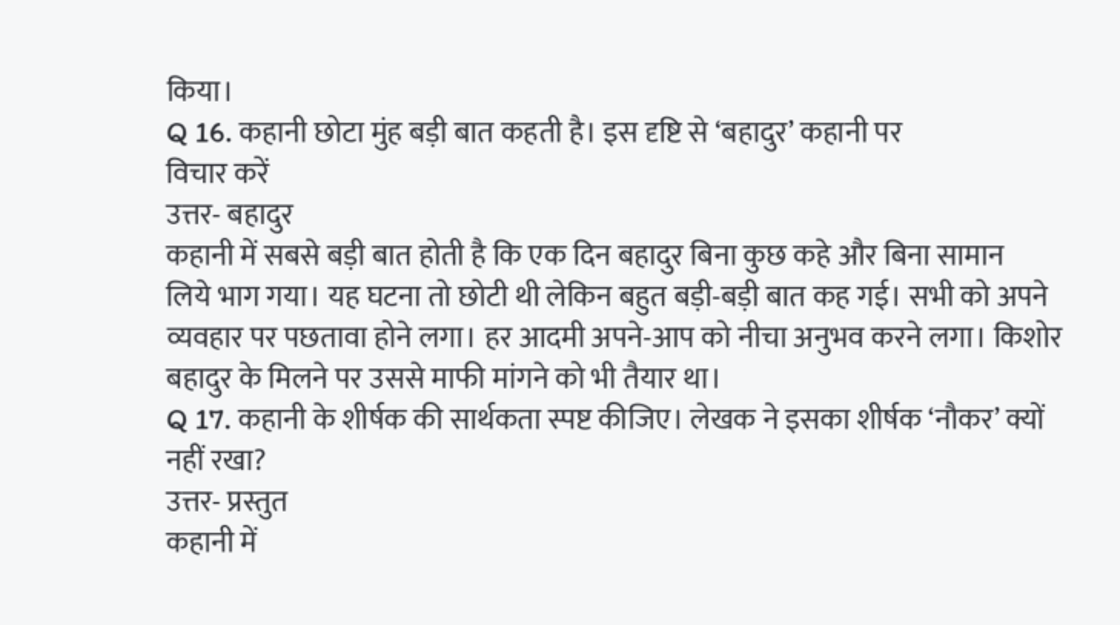किया।
Q 16. कहानी छोटा मुंह बड़ी बात कहती है। इस दृष्टि से ‘बहादुर’ कहानी पर
विचार करें
उत्तर- बहादुर
कहानी में सबसे बड़ी बात होती है कि एक दिन बहादुर बिना कुछ कहे और बिना सामान
लिये भाग गया। यह घटना तो छोटी थी लेकिन बहुत बड़ी-बड़ी बात कह गई। सभी को अपने
व्यवहार पर पछतावा होने लगा। हर आदमी अपने-आप को नीचा अनुभव करने लगा। किशोर
बहादुर के मिलने पर उससे माफी मांगने को भी तैयार था।
Q 17. कहानी के शीर्षक की सार्थकता स्पष्ट कीजिए। लेखक ने इसका शीर्षक ‘नौकर’ क्यों
नहीं रखा?
उत्तर- प्रस्तुत
कहानी में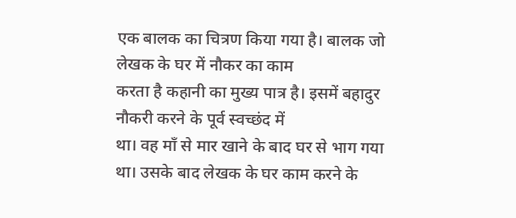एक बालक का चित्रण किया गया है। बालक जो लेखक के घर में नौकर का काम
करता है कहानी का मुख्य पात्र है। इसमें बहादुर नौकरी करने के पूर्व स्वच्छंद में
था। वह माँ से मार खाने के बाद घर से भाग गया था। उसके बाद लेखक के घर काम करने के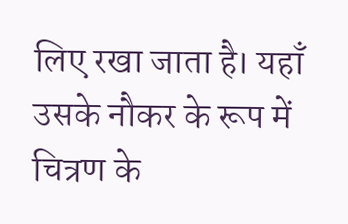लिए रखा जाता है। यहाँ उसके नौकर के रूप में चित्रण के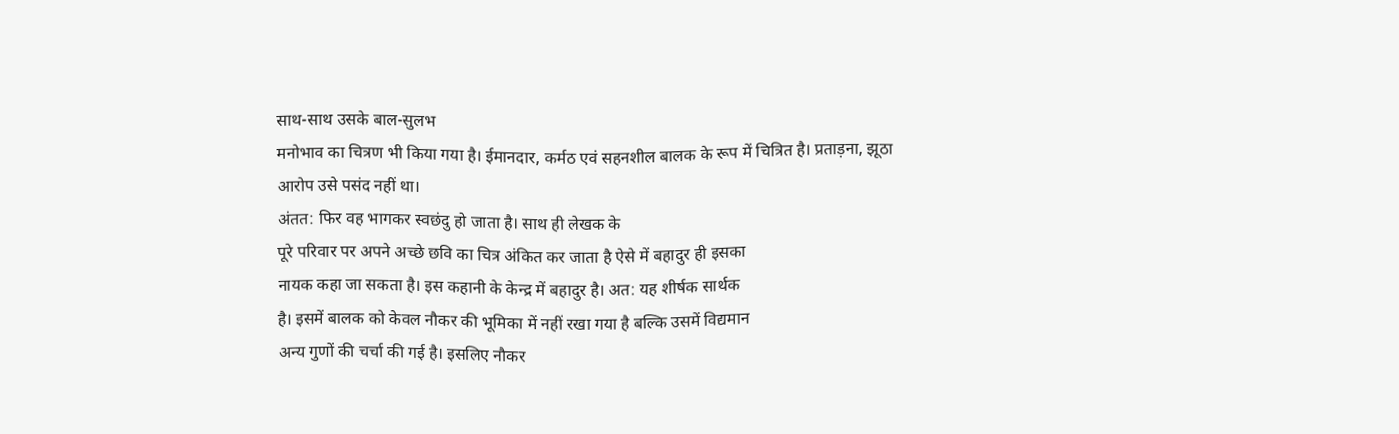साथ-साथ उसके बाल-सुलभ
मनोभाव का चित्रण भी किया गया है। ईमानदार, कर्मठ एवं सहनशील बालक के रूप में चित्रित है। प्रताड़ना, झूठा आरोप उसे पसंद नहीं था।
अंतत: फिर वह भागकर स्वछंदु हो जाता है। साथ ही लेखक के
पूरे परिवार पर अपने अच्छे छवि का चित्र अंकित कर जाता है ऐसे में बहादुर ही इसका
नायक कहा जा सकता है। इस कहानी के केन्द्र में बहादुर है। अत: यह शीर्षक सार्थक
है। इसमें बालक को केवल नौकर की भूमिका में नहीं रखा गया है बल्कि उसमें विद्यमान
अन्य गुणों की चर्चा की गई है। इसलिए नौकर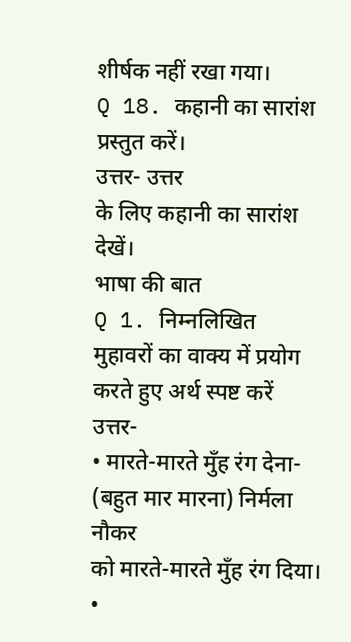शीर्षक नहीं रखा गया।
Q 18. कहानी का सारांश प्रस्तुत करें।
उत्तर- उत्तर
के लिए कहानी का सारांश देखें।
भाषा की बात
Q 1. निम्नलिखित
मुहावरों का वाक्य में प्रयोग करते हुए अर्थ स्पष्ट करें
उत्तर-
• मारते-मारते मुँह रंग देना- (बहुत मार मारना) निर्मला नौकर
को मारते-मारते मुँह रंग दिया।
•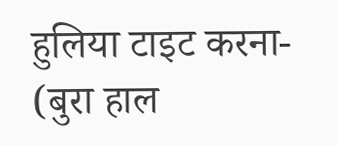हुलिया टाइट करना- (बुरा हाल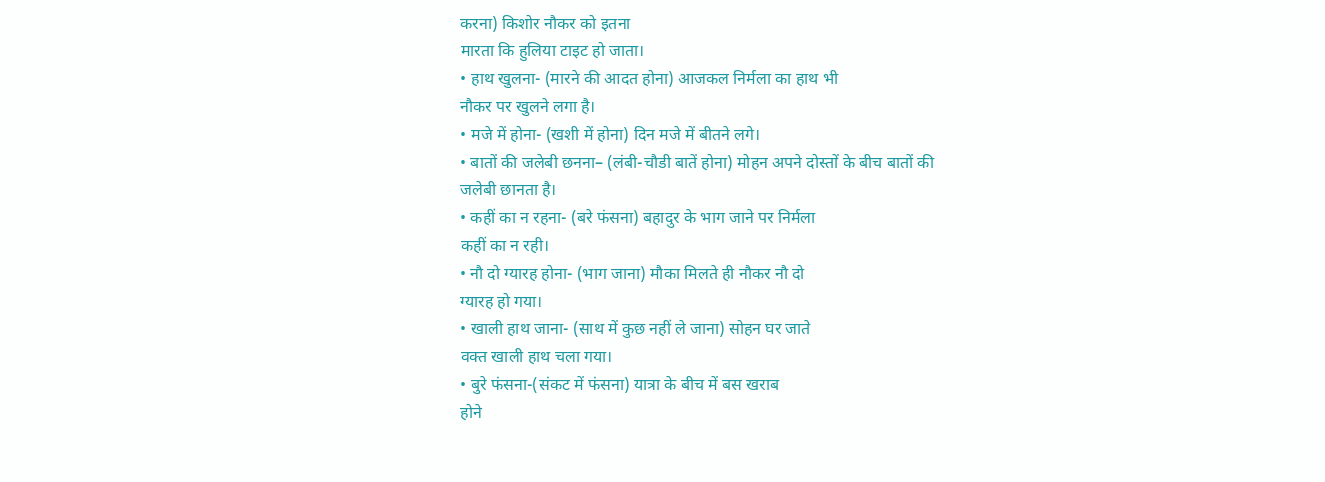करना) किशोर नौकर को इतना
मारता कि हुलिया टाइट हो जाता।
• हाथ खुलना- (मारने की आदत होना) आजकल निर्मला का हाथ भी
नौकर पर खुलने लगा है।
• मजे में होना- (खशी में होना) दिन मजे में बीतने लगे।
• बातों की जलेबी छनना– (लंबी-चौडी बातें होना) मोहन अपने दोस्तों के बीच बातों की
जलेबी छानता है।
• कहीं का न रहना- (बरे फंसना) बहादुर के भाग जाने पर निर्मला
कहीं का न रही।
• नौ दो ग्यारह होना- (भाग जाना) मौका मिलते ही नौकर नौ दो
ग्यारह हो गया।
• खाली हाथ जाना- (साथ में कुछ नहीं ले जाना) सोहन घर जाते
वक्त खाली हाथ चला गया।
• बुरे फंसना-(संकट में फंसना) यात्रा के बीच में बस खराब
होने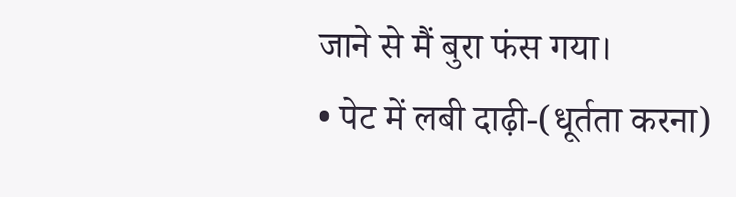जाने से मैं बुरा फंस गया।
• पेट में लबी दाढ़ी-(धूर्तता करना)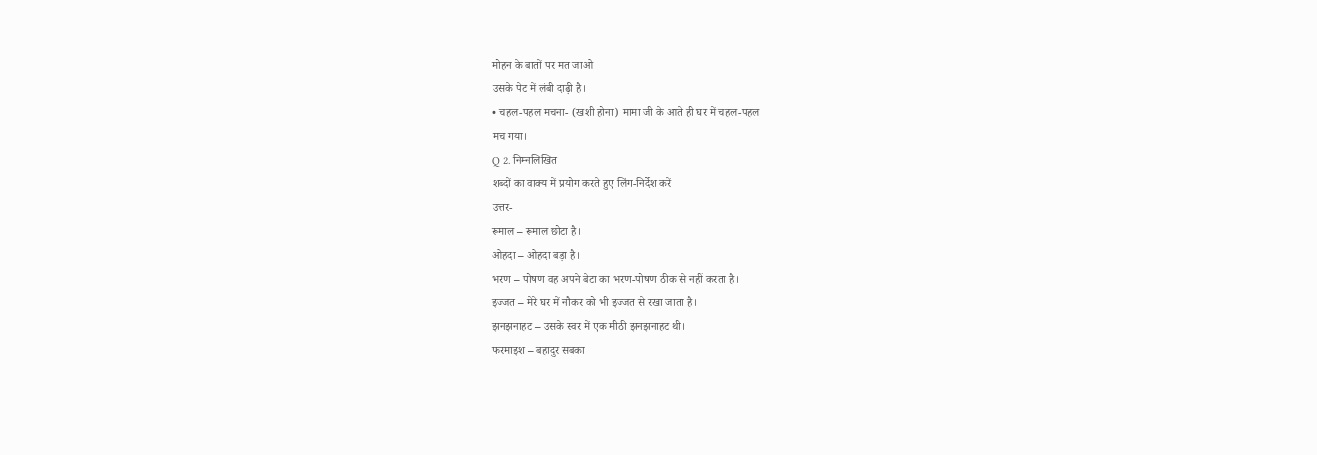मोहन के बातों पर मत जाओ
उसके पेट में लंबी दाढ़ी है।
• चहल-पहल मचना- (खशी होना) मामा जी के आते ही घर में चहल-पहल
मच गया।
Q 2. निम्नलिखित
शब्दों का वाक्य में प्रयोग करते हुए लिंग-निर्देश करें
उत्तर-
रूमाल – रूमाल छोटा है।
ओहदा – ओहदा बड़ा है।
भरण – पोषण वह अपने बेटा का भरण-पोषण ठीक से नहीं करता है।
इज्जत – मेरे घर में नौकर को भी इज्जत से रखा जाता है।
झनझनाहट – उसके स्वर में एक मीठी झनझनाहट थी।
फरमाइश – बहादुर सबका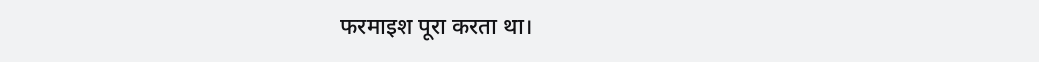फरमाइश पूरा करता था।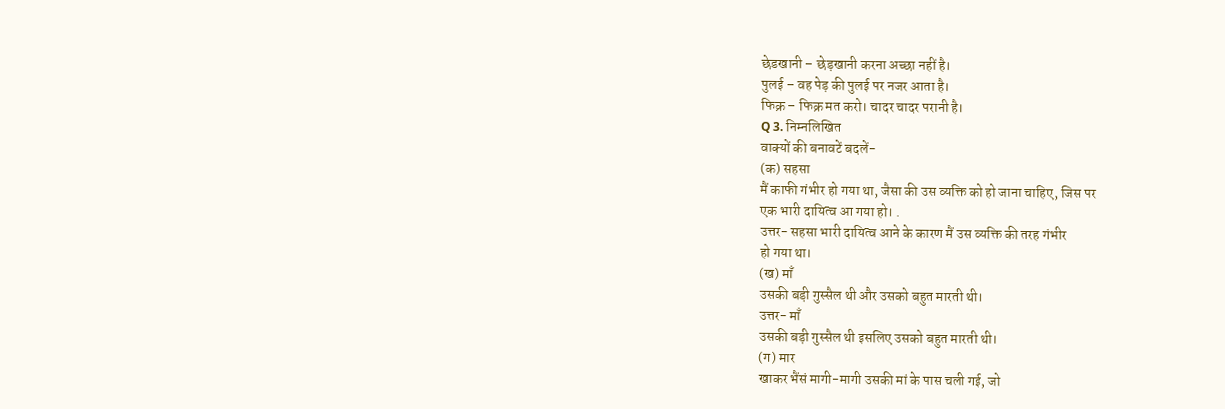छेडखानी – छेड़खानी करना अच्छा नहीं है।
पुलई – वह पेड़ की पुलई पर नजर आता है।
फिक्र – फिक्र मत करो। चादर चादर परानी है।
Q 3. निम्नलिखित
वाक्यों की बनावटें बदलें-
(क) सहसा
मैं काफी गंभीर हो गया था, जैसा की उस व्यक्ति को हो जाना चाहिए, जिस पर
एक भारी दायित्व आ गया हो। .
उत्तर- सहसा भारी दायित्व आने के कारण मैं उस व्यक्ति की तरह गंभीर
हो गया था।
(ख) माँ
उसकी बड़ी गुस्सैल थी और उसको बहुत मारती थी।
उत्तर- माँ
उसकी बड़ी गुस्सैल थी इसलिए उसको बहुत मारती थी।
(ग) मार
खाकर भैंसं मागी-मागी उसकी मां के पास चली गई, जो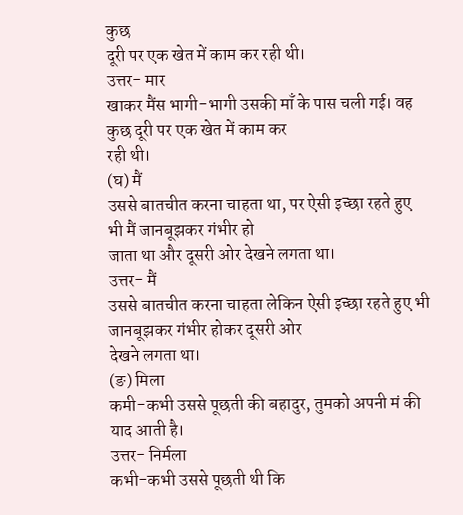कुछ
दूरी पर एक खेत में काम कर रही थी।
उत्तर- मार
खाकर मैंस भागी-भागी उसकी माँ के पास चली गई। वह कुछ दूरी पर एक खेत में काम कर
रही थी।
(घ) मैं
उससे बातचीत करना चाहता था, पर ऐसी इच्छा रहते हुए भी मैं जानबूझकर गंभीर हो
जाता था और दूसरी ओर देखने लगता था।
उत्तर- मैं
उससे बातचीत करना चाहता लेकिन ऐसी इच्छा रहते हुए भी जानबूझकर गंभीर होकर दूसरी ओर
देखने लगता था।
(ङ) मिला
कमी-कभी उससे पूछती की बहादुर, तुमको अपनी मं की याद आती है।
उत्तर- निर्मला
कभी-कभी उससे पूछती थी कि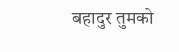बहादुर तुमको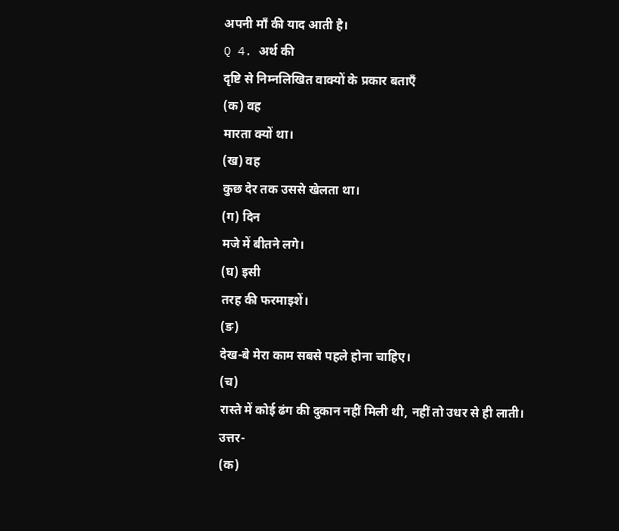अपनी माँ की याद आती है।
Q 4. अर्थ की
दृष्टि से निम्नलिखित वाक्यों के प्रकार बताएँ
(क) वह
मारता क्यों था।
(ख) वह
कुछ देर तक उससे खेलता था।
(ग) दिन
मजे में बीतने लगे।
(घ) इसी
तरह की फरमाइशें।
(ङ)
देख-बे मेरा काम सबसे पहले होना चाहिए।
(च)
रास्ते में कोई ढंग की दुकान नहीं मिली थी, नहीं तो उधर से ही लाती।
उत्तर-
(क)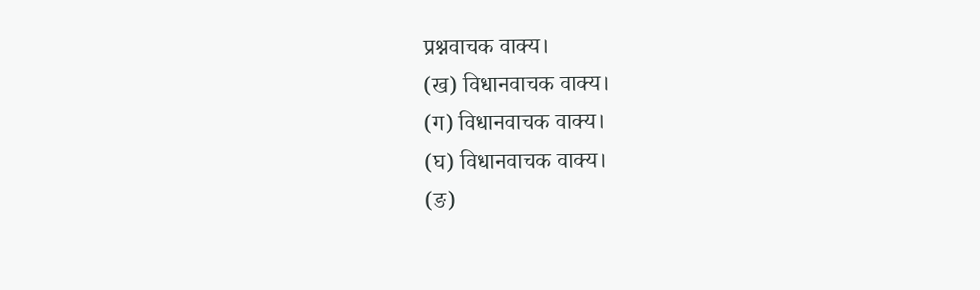प्रश्नवाचक वाक्य।
(ख) विधानवाचक वाक्य।
(ग) विधानवाचक वाक्य।
(घ) विधानवाचक वाक्य।
(ङ)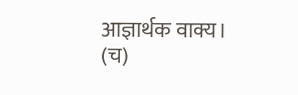आज्ञार्थक वाक्य।
(च)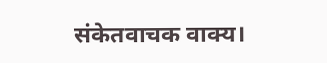संकेतवाचक वाक्य।